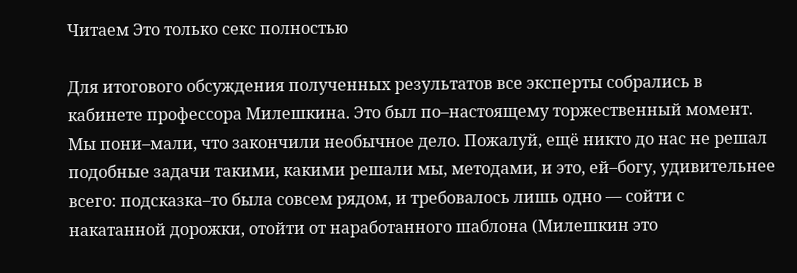Читаем Это только секс полностью

Для итогового обсуждения полученных результатов все эксперты собрались в кабинете профессора Милешкина. Это был по–настоящему торжественный момент. Мы пони–мали, что закончили необычное дело. Пожалуй, ещё никто до нас не решал подобные задачи такими, какими решали мы, методами, и это, ей–богу, удивительнее всего: подсказка–то была совсем рядом, и требовалось лишь одно — сойти с накатанной дорожки, отойти от наработанного шаблона (Милешкин это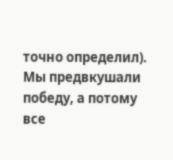точно определил). Мы предвкушали победу, а потому все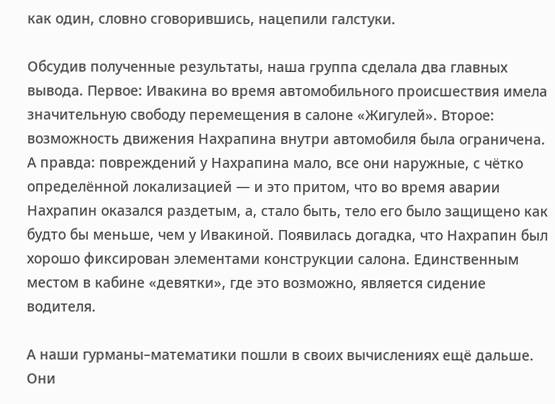как один, словно сговорившись, нацепили галстуки.

Обсудив полученные результаты, наша группа сделала два главных вывода. Первое: Ивакина во время автомобильного происшествия имела значительную свободу перемещения в салоне «Жигулей». Второе: возможность движения Нахрапина внутри автомобиля была ограничена. А правда: повреждений у Нахрапина мало, все они наружные, с чётко определённой локализацией — и это притом, что во время аварии Нахрапин оказался раздетым, а, стало быть, тело его было защищено как будто бы меньше, чем у Ивакиной. Появилась догадка, что Нахрапин был хорошо фиксирован элементами конструкции салона. Единственным местом в кабине «девятки», где это возможно, является сидение водителя.

А наши гурманы–математики пошли в своих вычислениях ещё дальше. Они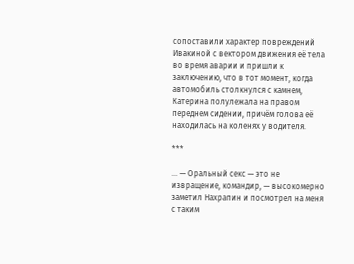сопоставили характер повреждений Ивакиной с вектором движения её тела во время аварии и пришли к заключению, что в тот момент, когда автомобиль столкнулся с камнем, Катерина полулежала на правом переднем сидении, причём голова её находилась на коленях у водителя.

***

… — Оральный секс — это не извращение, командир, — высокомерно заметил Нахрапин и посмотрел на меня с таким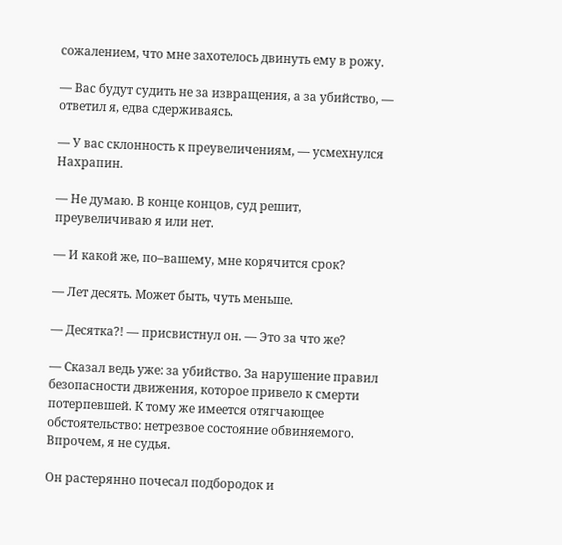сожалением, что мне захотелось двинуть ему в рожу.

— Вас будут судить не за извращения, а за убийство, — ответил я, едва сдерживаясь.

— У вас склонность к преувеличениям, — усмехнулся Нахрапин.

— Не думаю. В конце концов, суд решит, преувеличиваю я или нет.

— И какой же, по–вашему, мне корячится срок?

— Лет десять. Может быть, чуть меньше.

— Десятка?! — присвистнул он. — Это за что же?

— Сказал ведь уже: за убийство. За нарушение правил безопасности движения, которое привело к смерти потерпевшей. К тому же имеется отягчающее обстоятельство: нетрезвое состояние обвиняемого. Впрочем, я не судья.

Он растерянно почесал подбородок и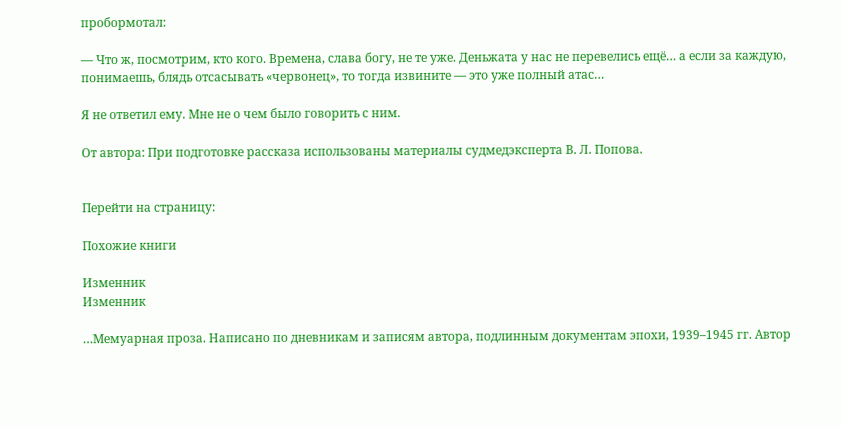пробормотал:

— Что ж, посмотрим, кто кого. Времена, слава богу, не те уже. Деньжата у нас не перевелись ещё… а если за каждую, понимаешь, блядь отсасывать «червонец», то тогда извините — это уже полный атас…

Я не ответил ему. Мне не о чем было говорить с ним.

От автора: При подготовке рассказа использованы материалы судмедэксперта В. Л. Попова.


Перейти на страницу:

Похожие книги

Изменник
Изменник

…Мемуарная проза. Написано по дневникам и записям автора, подлинным документам эпохи, 1939–1945 гг. Автор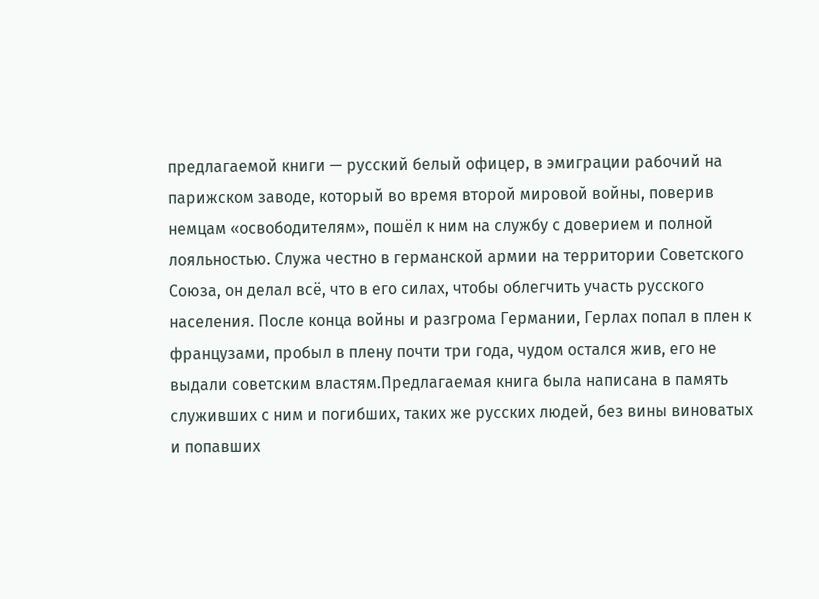предлагаемой книги — русский белый офицер, в эмиграции рабочий на парижском заводе, который во время второй мировой войны, поверив немцам «освободителям», пошёл к ним на службу с доверием и полной лояльностью. Служа честно в германской армии на территории Советского Союза, он делал всё, что в его силах, чтобы облегчить участь русского населения. После конца войны и разгрома Германии, Герлах попал в плен к французами, пробыл в плену почти три года, чудом остался жив, его не выдали советским властям.Предлагаемая книга была написана в память служивших с ним и погибших, таких же русских людей, без вины виноватых и попавших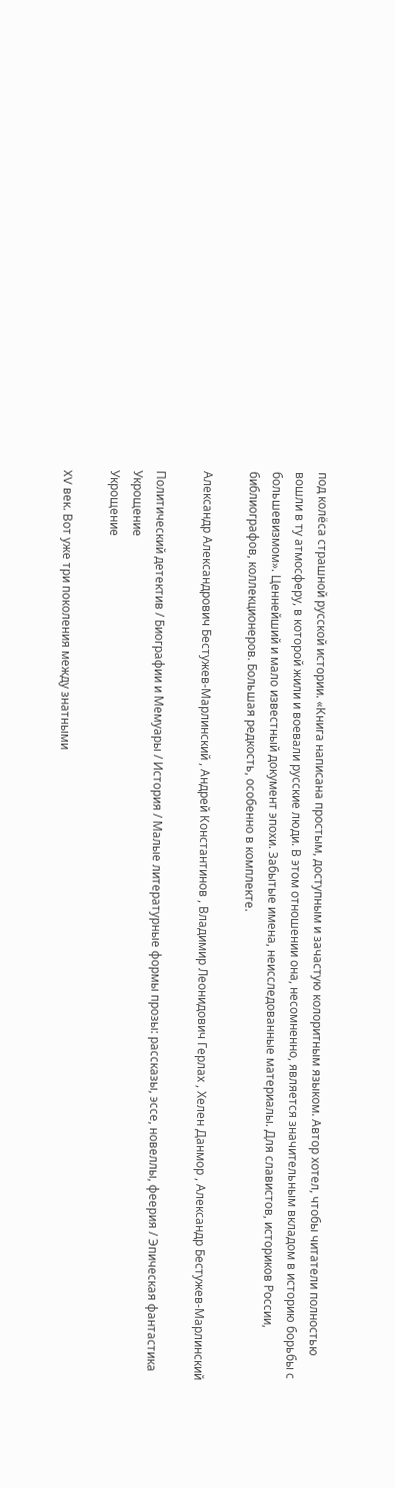под колёса страшной русской истории. «Книга написана простым, доступным и зачастую колоритным языком. Автор хотел, чтобы читатели полностью вошли в ту атмосферу, в которой жили и воевали русские люди. В этом отношении она, несомненно, является значительным вкладом в историю борьбы с большевизмом». Ценнейший и мало известный документ эпохи. Забытые имена, неисследованные материалы. Для славистов, историков России, библиографов, коллекционеров. Большая редкость, особенно в комплекте.

Александр Александрович Бестужев-Марлинский , Андрей Константинов , Владимир Леонидович Герлах , Хелен Данмор , Александр Бестужев-Марлинский

Политический детектив / Биографии и Мемуары / История / Малые литературные формы прозы: рассказы, эссе, новеллы, феерия / Эпическая фантастика
Укрощение
Укрощение

XV век. Вот уже три поколения между знатными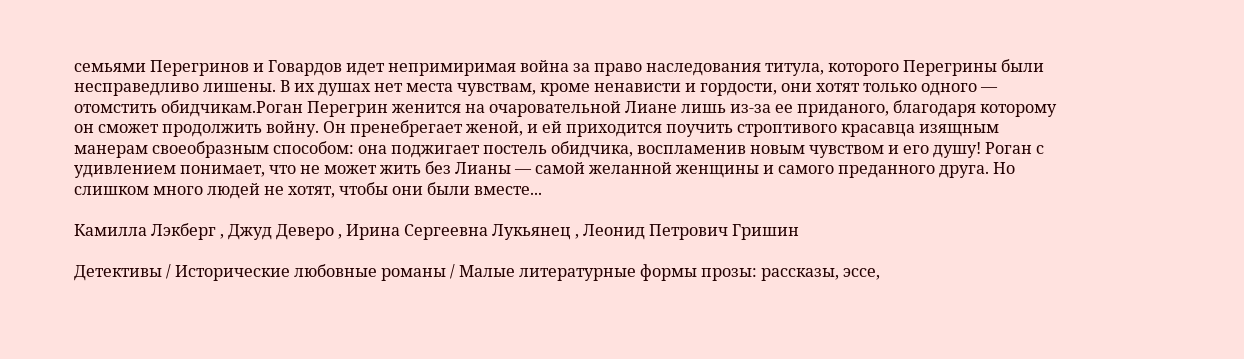семьями Перегринов и Говардов идет непримиримая война за право наследования титула, которого Перегрины были несправедливо лишены. В их душах нет места чувствам, кроме ненависти и гордости, они хотят только одного — отомстить обидчикам.Роган Перегрин женится на очаровательной Лиане лишь из-за ее приданого, благодаря которому он сможет продолжить войну. Он пренебрегает женой, и ей приходится поучить строптивого красавца изящным манерам своеобразным способом: она поджигает постель обидчика, воспламенив новым чувством и его душу! Роган с удивлением понимает, что не может жить без Лианы — самой желанной женщины и самого преданного друга. Но слишком много людей не хотят, чтобы они были вместе...

Камилла Лэкберг , Джуд Деверо , Ирина Сергеевна Лукьянец , Леонид Петрович Гришин

Детективы / Исторические любовные романы / Малые литературные формы прозы: рассказы, эссе,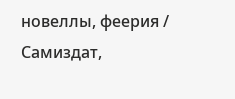новеллы, феерия / Самиздат,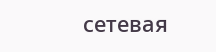сетевая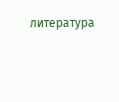литература